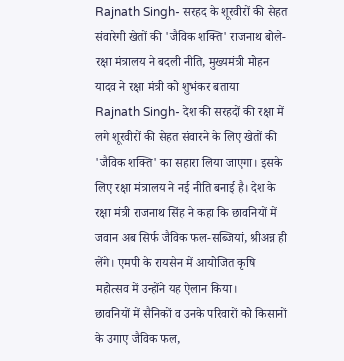Rajnath Singh- सरहद के शूरवीरों की सेहत संवारेगी खेतों की 'जैविक शक्ति' राजनाथ बोले-रक्षा मंत्रालय ने बदली नीति, मुख्यमंत्री मोहन यादव ने रक्षा मंत्री को शुभंकर बताया
Rajnath Singh- देश की सरहदों की रक्षा में लगे शूरवीरों की सेहत संवारने के लिए खेतों की 'जैविक शक्ति' का सहारा लिया जाएगा। इसके लिए रक्षा मंत्रालय ने नई नीति बनाई है। देश के रक्षा मंत्री राजनाथ सिंह ने कहा कि छावनियों में जवान अब सिर्फ जैविक फल-सब्जियां, श्रीअन्न ही लेंगे। एमपी के रायसेन में आयोजित कृषि महोत्सव में उन्होंने यह ऐलान किया।
छावनियों में सैनिकों व उनके परिवारों को किसानों के उगाए जैविक फल,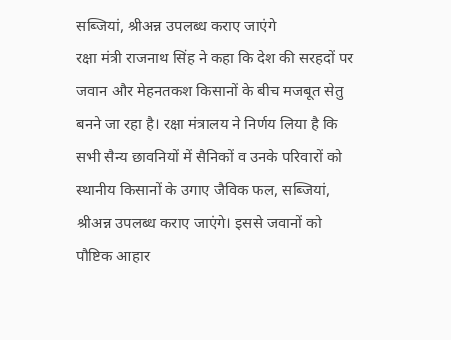सब्जियां, श्रीअन्न उपलब्ध कराए जाएंगे
रक्षा मंत्री राजनाथ सिंह ने कहा कि देश की सरहदों पर जवान और मेहनतकश किसानों के बीच मजबूत सेतु बनने जा रहा है। रक्षा मंत्रालय ने निर्णय लिया है कि सभी सैन्य छावनियों में सैनिकों व उनके परिवारों को स्थानीय किसानों के उगाए जैविक फल, सब्जियां, श्रीअन्न उपलब्ध कराए जाएंगे। इससे जवानों को पौष्टिक आहार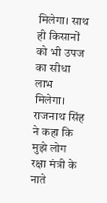मिलेगा। साथ ही किसानों को भी उपज का सीधा लाभ मिलेगा।
राजनाथ सिंह ने कहा कि मुझे लोग रक्षा मंत्री के नाते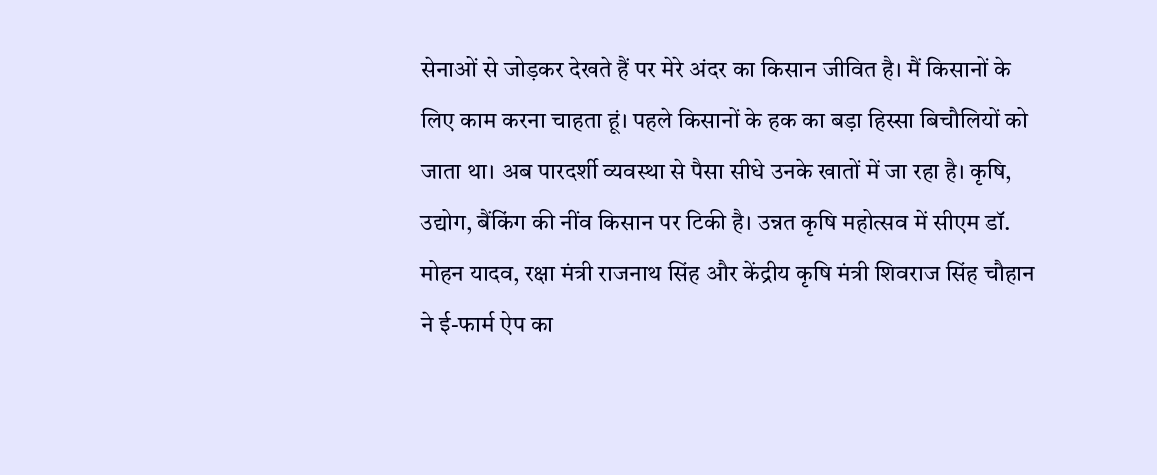सेनाओं से जोड़कर देखते हैं पर मेरे अंदर का किसान जीवित है। मैं किसानों के लिए काम करना चाहता हूं। पहले किसानों के हक का बड़ा हिस्सा बिचौलियों को जाता था। अब पारदर्शी व्यवस्था से पैसा सीधे उनके खातों में जा रहा है। कृषि, उद्योग, बैंकिंग की नींव किसान पर टिकी है। उन्नत कृषि महोत्सव में सीएम डॉ. मोहन यादव, रक्षा मंत्री राजनाथ सिंह और केंद्रीय कृषि मंत्री शिवराज सिंह चौहान ने ई-फार्म ऐप का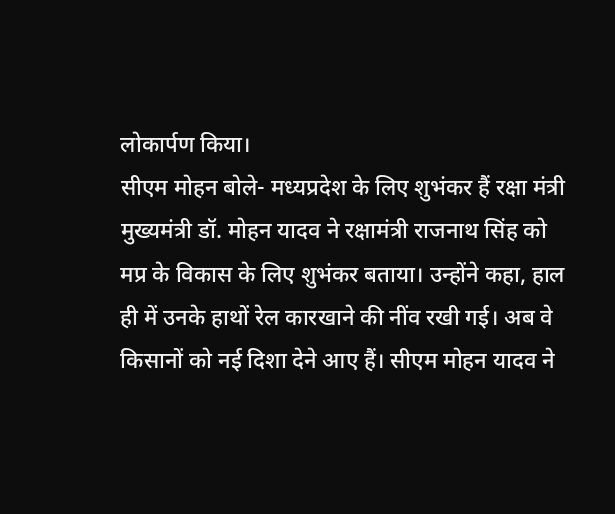लोकार्पण किया।
सीएम मोहन बोले- मध्यप्रदेश के लिए शुभंकर हैं रक्षा मंत्री
मुख्यमंत्री डॉ. मोहन यादव ने रक्षामंत्री राजनाथ सिंह को मप्र के विकास के लिए शुभंकर बताया। उन्होंने कहा, हाल ही में उनके हाथों रेल कारखाने की नींव रखी गई। अब वे किसानों को नई दिशा देने आए हैं। सीएम मोहन यादव ने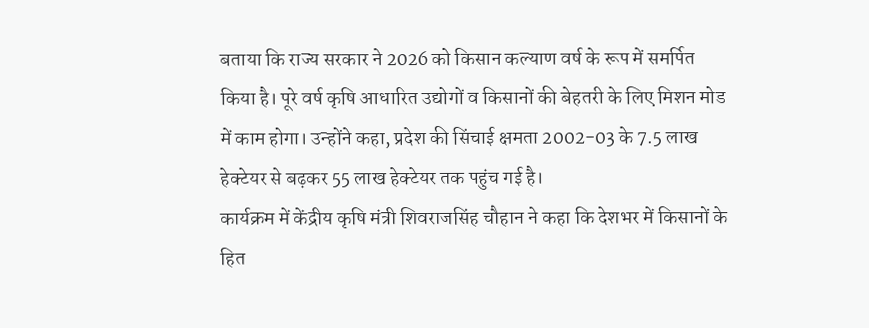बताया कि राज्य सरकार ने 2026 को किसान कल्याण वर्ष के रूप में समर्पित किया है। पूरे वर्ष कृषि आधारित उद्योगों व किसानों की बेहतरी के लिए मिशन मोड में काम होगा। उन्होंने कहा, प्रदेश की सिंचाई क्षमता 2002-03 के 7.5 लाख हेक्टेयर से बढ़कर 55 लाख हेक्टेयर तक पहुंच गई है।
कार्यक्रम में केंद्रीय कृषि मंत्री शिवराजसिंह चौहान ने कहा कि देशभर में किसानों के हित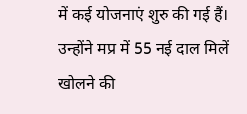में कई योजनाएं शुरु की गई हैं। उन्होंने मप्र में 55 नई दाल मिलें खोलने की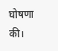घोषणा की।